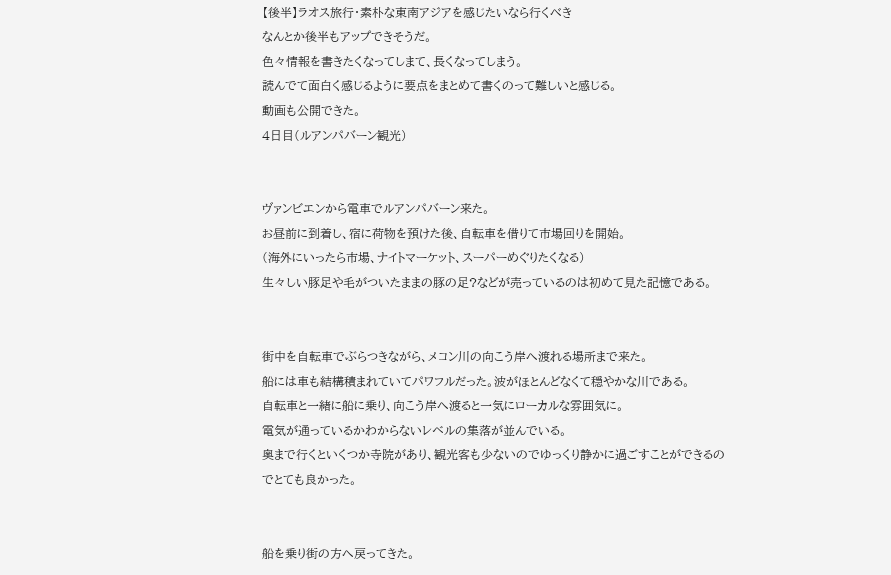【後半】ラオス旅行・素朴な東南アジアを感じたいなら行くべき
なんとか後半もアップできそうだ。
色々情報を書きたくなってしまて、長くなってしまう。
読んでて面白く感じるように要点をまとめて書くのって難しいと感じる。
動画も公開できた。
4日目(ルアンパバーン観光)


ヴァンビエンから電車でルアンパバーン来た。
お昼前に到着し、宿に荷物を預けた後、自転車を借りて市場回りを開始。
(海外にいったら市場、ナイトマーケット、スーパーめぐりたくなる)
生々しい豚足や毛がついたままの豚の足?などが売っているのは初めて見た記憶である。


街中を自転車でぶらつきながら、メコン川の向こう岸へ渡れる場所まで来た。
船には車も結構積まれていてパワフルだった。波がほとんどなくて穏やかな川である。
自転車と一緒に船に乗り、向こう岸へ渡ると一気にローカルな雰囲気に。
電気が通っているかわからないレベルの集落が並んでいる。
奥まで行くといくつか寺院があり、観光客も少ないのでゆっくり静かに過ごすことができるのでとても良かった。


船を乗り街の方へ戻ってきた。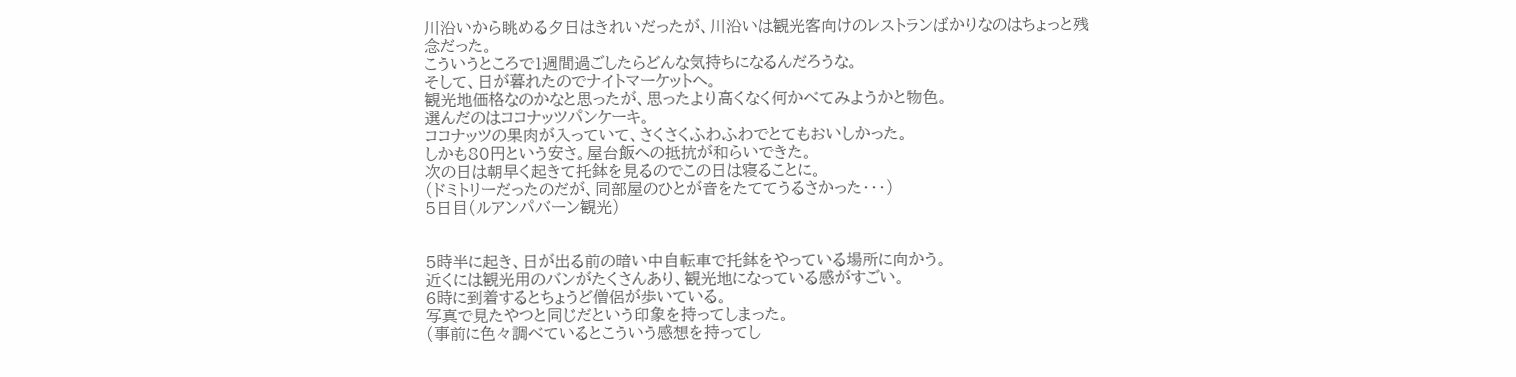川沿いから眺める夕日はきれいだったが、川沿いは観光客向けのレストランばかりなのはちょっと残念だった。
こういうところで1週間過ごしたらどんな気持ちになるんだろうな。
そして、日が暮れたのでナイトマーケットへ。
観光地価格なのかなと思ったが、思ったより高くなく何かべてみようかと物色。
選んだのはココナッツパンケーキ。
ココナッツの果肉が入っていて、さくさくふわふわでとてもおいしかった。
しかも80円という安さ。屋台飯への抵抗が和らいできた。
次の日は朝早く起きて托鉢を見るのでこの日は寝ることに。
(ドミトリーだったのだが、同部屋のひとが音をたててうるさかった・・・)
5日目(ルアンパバーン観光)


5時半に起き、日が出る前の暗い中自転車で托鉢をやっている場所に向かう。
近くには観光用のバンがたくさんあり、観光地になっている感がすごい。
6時に到着するとちょうど僧侶が歩いている。
写真で見たやつと同じだという印象を持ってしまった。
(事前に色々調べているとこういう感想を持ってし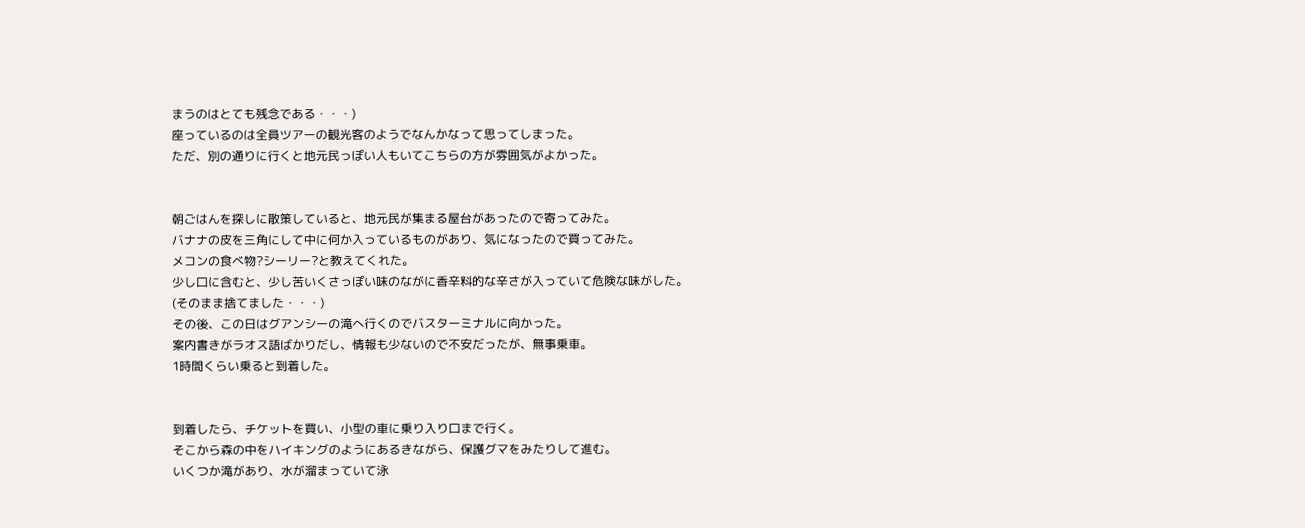まうのはとても残念である・・・)
座っているのは全員ツアーの観光客のようでなんかなって思ってしまった。
ただ、別の通りに行くと地元民っぽい人もいてこちらの方が雰囲気がよかった。


朝ごはんを探しに散策していると、地元民が集まる屋台があったので寄ってみた。
バナナの皮を三角にして中に何か入っているものがあり、気になったので買ってみた。
メコンの食べ物?シーリー?と教えてくれた。
少し口に含むと、少し苦いくさっぽい味のながに香辛料的な辛さが入っていて危険な味がした。(そのまま捨てました・・・)
その後、この日はグアンシーの滝へ行くのでバスターミナルに向かった。
案内書きがラオス語ばかりだし、情報も少ないので不安だったが、無事乗車。
1時間くらい乗ると到着した。


到着したら、チケットを買い、小型の車に乗り入り口まで行く。
そこから森の中をハイキングのようにあるきながら、保護グマをみたりして進む。
いくつか滝があり、水が溜まっていて泳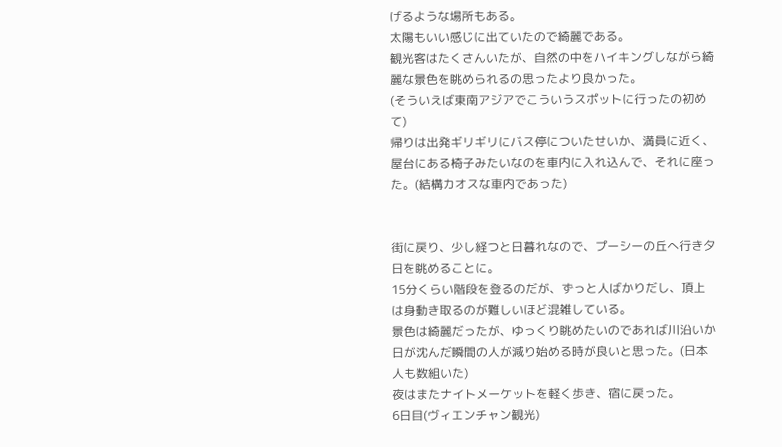げるような場所もある。
太陽もいい感じに出ていたので綺麗である。
観光客はたくさんいたが、自然の中をハイキングしながら綺麗な景色を眺められるの思ったより良かった。
(そういえば東南アジアでこういうスポットに行ったの初めて)
帰りは出発ギリギリにバス停についたせいか、満員に近く、屋台にある椅子みたいなのを車内に入れ込んで、それに座った。(結構カオスな車内であった)


街に戻り、少し経つと日暮れなので、プーシーの丘へ行き夕日を眺めることに。
15分くらい階段を登るのだが、ずっと人ばかりだし、頂上は身動き取るのが難しいほど混雑している。
景色は綺麗だったが、ゆっくり眺めたいのであれば川沿いか日が沈んだ瞬間の人が減り始める時が良いと思った。(日本人も数組いた)
夜はまたナイトメーケットを軽く歩き、宿に戻った。
6日目(ヴィエンチャン観光)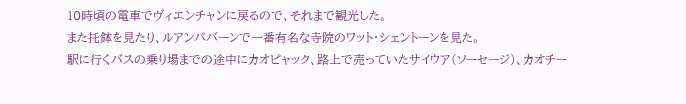10時頃の電車でヴィエンチャンに戻るので、それまで観光した。
また托鉢を見たり、ルアンパバーンで一番有名な寺院のワット・シェントーンを見た。
駅に行くバスの乗り場までの途中にカオピャック、路上で売っていたサイウア(ソーセージ)、カオチー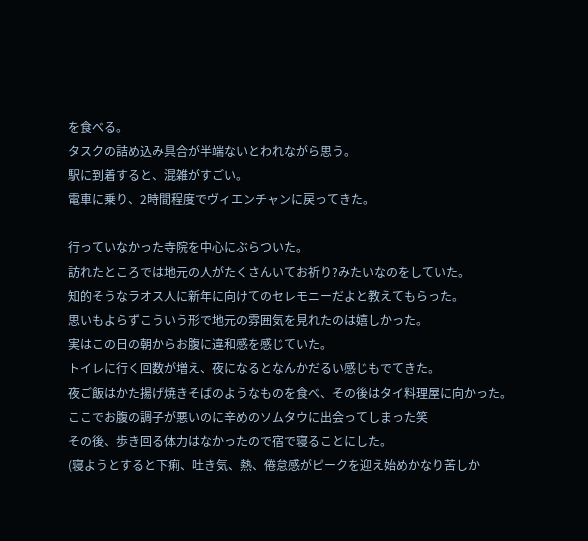を食べる。
タスクの詰め込み具合が半端ないとわれながら思う。
駅に到着すると、混雑がすごい。
電車に乗り、2時間程度でヴィエンチャンに戻ってきた。

行っていなかった寺院を中心にぶらついた。
訪れたところでは地元の人がたくさんいてお祈り?みたいなのをしていた。
知的そうなラオス人に新年に向けてのセレモニーだよと教えてもらった。
思いもよらずこういう形で地元の雰囲気を見れたのは嬉しかった。
実はこの日の朝からお腹に違和感を感じていた。
トイレに行く回数が増え、夜になるとなんかだるい感じもでてきた。
夜ご飯はかた揚げ焼きそばのようなものを食べ、その後はタイ料理屋に向かった。
ここでお腹の調子が悪いのに辛めのソムタウに出会ってしまった笑
その後、歩き回る体力はなかったので宿で寝ることにした。
(寝ようとすると下痢、吐き気、熱、倦怠感がピークを迎え始めかなり苦しか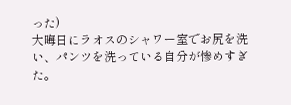った)
大晦日にラオスのシャワー室でお尻を洗い、パンツを洗っている自分が惨めすぎた。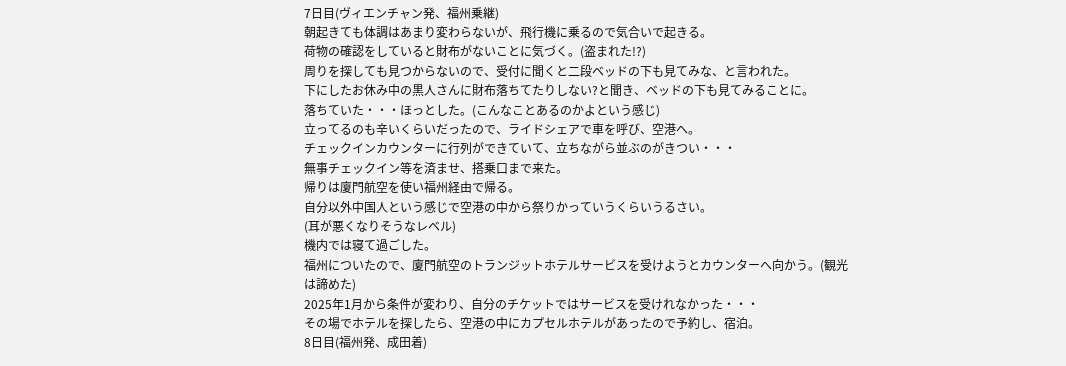7日目(ヴィエンチャン発、福州乗継)
朝起きても体調はあまり変わらないが、飛行機に乗るので気合いで起きる。
荷物の確認をしていると財布がないことに気づく。(盗まれた!?)
周りを探しても見つからないので、受付に聞くと二段ベッドの下も見てみな、と言われた。
下にしたお休み中の黒人さんに財布落ちてたりしない?と聞き、ベッドの下も見てみることに。
落ちていた・・・ほっとした。(こんなことあるのかよという感じ)
立ってるのも辛いくらいだったので、ライドシェアで車を呼び、空港へ。
チェックインカウンターに行列ができていて、立ちながら並ぶのがきつい・・・
無事チェックイン等を済ませ、搭乗口まで来た。
帰りは廈門航空を使い福州経由で帰る。
自分以外中国人という感じで空港の中から祭りかっていうくらいうるさい。
(耳が悪くなりそうなレベル)
機内では寝て過ごした。
福州についたので、廈門航空のトランジットホテルサービスを受けようとカウンターへ向かう。(観光は諦めた)
2025年1月から条件が変わり、自分のチケットではサービスを受けれなかった・・・
その場でホテルを探したら、空港の中にカプセルホテルがあったので予約し、宿泊。
8日目(福州発、成田着)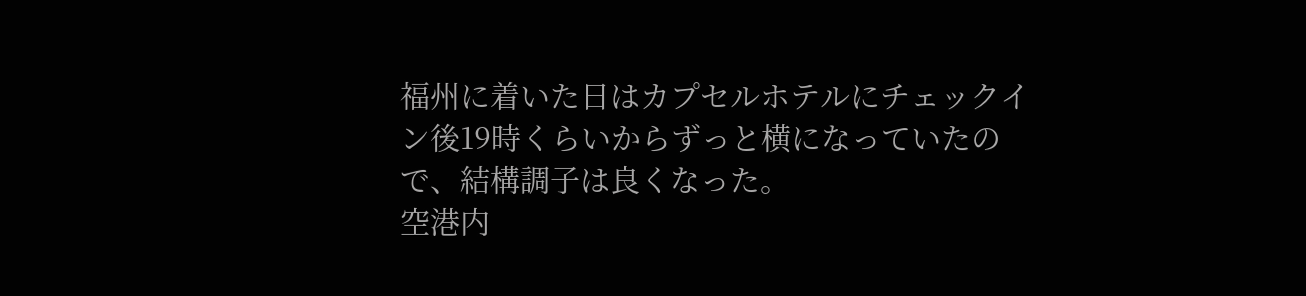福州に着いた日はカプセルホテルにチェックイン後19時くらいからずっと横になっていたので、結構調子は良くなった。
空港内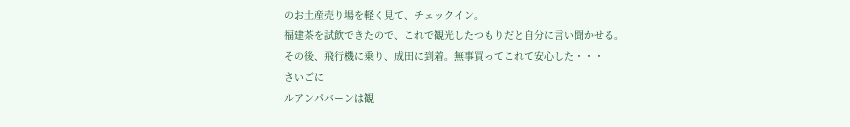のお土産売り場を軽く見て、チェックイン。
福建茶を試飲できたので、これで観光したつもりだと自分に言い聞かせる。
その後、飛行機に乗り、成田に到着。無事買ってこれて安心した・・・
さいごに
ルアンパバーンは観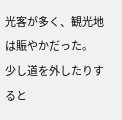光客が多く、観光地は賑やかだった。
少し道を外したりすると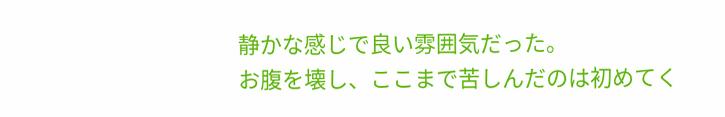静かな感じで良い雰囲気だった。
お腹を壊し、ここまで苦しんだのは初めてく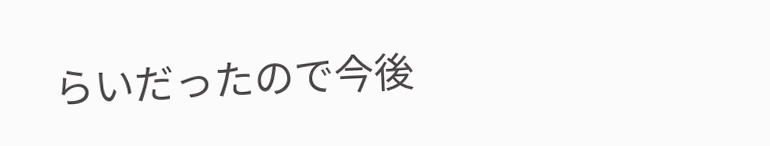らいだったので今後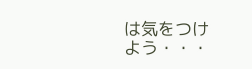は気をつけよう・・・